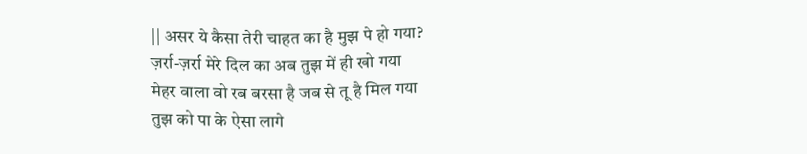|| असर ये कैसा तेरी चाहत का है मुझ पे हो गया?
ज़र्रा-ज़र्रा मेरे दिल का अब तुझ में ही खो गया
मेहर वाला वो रब बरसा है जब से तू है मिल गया
तुझ को पा के ऐसा लागे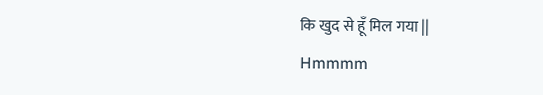कि खुद से हूँ मिल गया ||
Hmmmm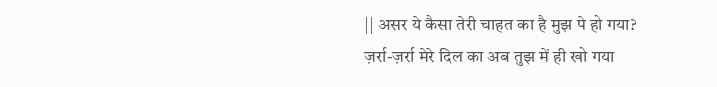|| असर ये कैसा तेरी चाहत का है मुझ पे हो गया?
ज़र्रा-ज़र्रा मेरे दिल का अब तुझ में ही खो गया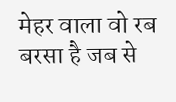मेहर वाला वो रब बरसा है जब से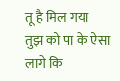तू है मिल गया
तुझ को पा के ऐसा लागे कि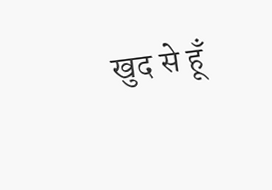खुद से हूँ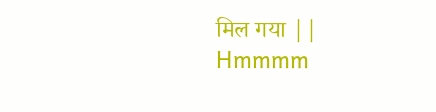मिल गया ||
Hmmmm